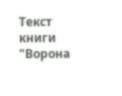Текст книги "Ворона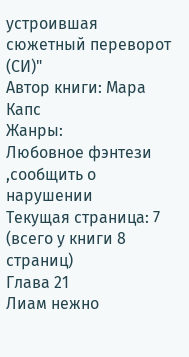устроившая сюжетный переворот (СИ)"
Автор книги: Мара Капс
Жанры:
Любовное фэнтези
,сообщить о нарушении
Текущая страница: 7 (всего у книги 8 страниц)
Глава 21
Лиам нежно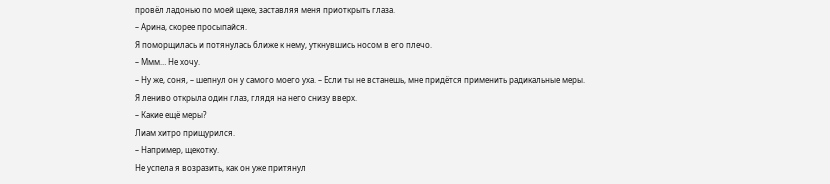провёл ладонью по моей щеке, заставляя меня приоткрыть глаза.
– Арина, скорее просыпайся.
Я поморщилась и потянулась ближе к нему, уткнувшись носом в его плечо.
– Ммм… Не хочу.
– Ну же, соня, – шепнул он у самого моего уха. – Если ты не встанешь, мне придётся применить радикальные меры.
Я лениво открыла один глаз, глядя на него снизу вверх.
– Какие ещё меры?
Лиам хитро прищурился.
– Например, щекотку.
Не успела я возразить, как он уже притянул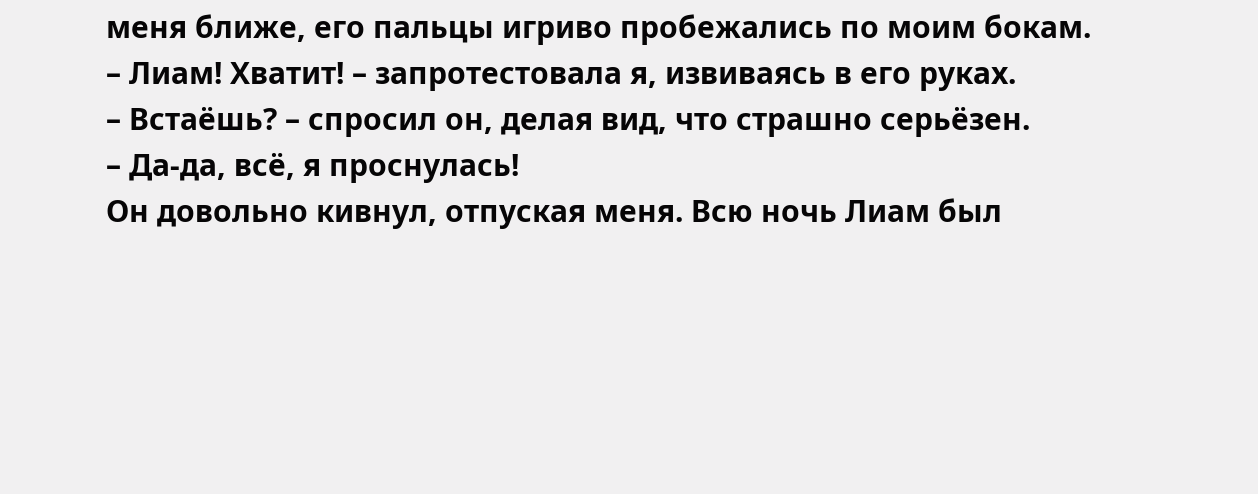меня ближе, его пальцы игриво пробежались по моим бокам.
– Лиам! Хватит! – запротестовала я, извиваясь в его руках.
– Встаёшь? – спросил он, делая вид, что страшно серьёзен.
– Да-да, всё, я проснулась!
Он довольно кивнул, отпуская меня. Всю ночь Лиам был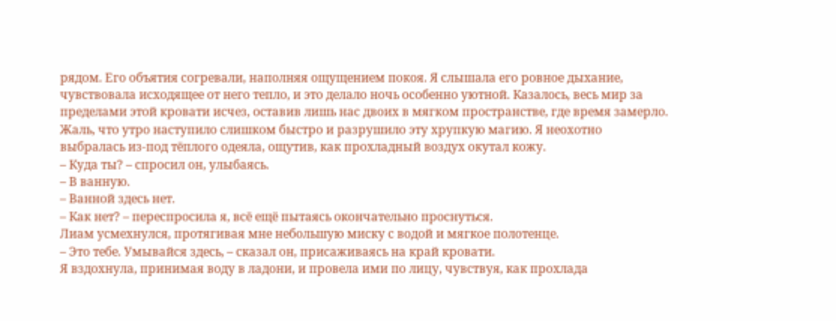рядом. Его объятия согревали, наполняя ощущением покоя. Я слышала его ровное дыхание, чувствовала исходящее от него тепло, и это делало ночь особенно уютной. Казалось, весь мир за пределами этой кровати исчез, оставив лишь нас двоих в мягком пространстве, где время замерло.
Жаль, что утро наступило слишком быстро и разрушило эту хрупкую магию. Я неохотно выбралась из-под тёплого одеяла, ощутив, как прохладный воздух окутал кожу.
– Куда ты? – спросил он, улыбаясь.
– В ванную.
– Ванной здесь нет.
– Как нет? – переспросила я, всё ещё пытаясь окончательно проснуться.
Лиам усмехнулся, протягивая мне небольшую миску с водой и мягкое полотенце.
– Это тебе. Умывайся здесь, – сказал он, присаживаясь на край кровати.
Я вздохнула, принимая воду в ладони, и провела ими по лицу, чувствуя, как прохлада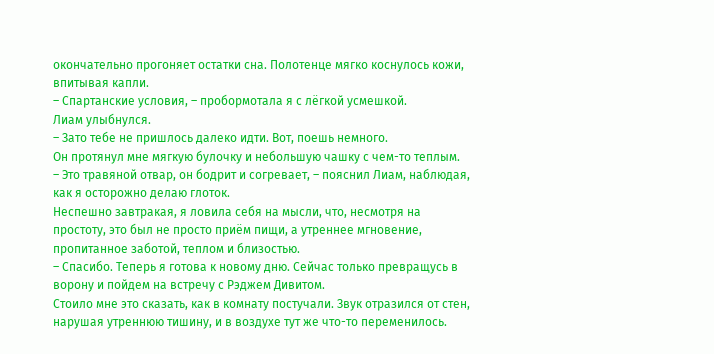окончательно прогоняет остатки сна. Полотенце мягко коснулось кожи, впитывая капли.
– Спартанские условия, – пробормотала я с лёгкой усмешкой.
Лиам улыбнулся.
– Зато тебе не пришлось далеко идти. Вот, поешь немного.
Он протянул мне мягкую булочку и небольшую чашку с чем-то теплым.
– Это травяной отвар, он бодрит и согревает, – пояснил Лиам, наблюдая, как я осторожно делаю глоток.
Неспешно завтракая, я ловила себя на мысли, что, несмотря на простоту, это был не просто приём пищи, а утреннее мгновение, пропитанное заботой, теплом и близостью.
– Спасибо. Теперь я готова к новому дню. Сейчас только превращусь в ворону и пойдем на встречу с Рэджем Дивитом.
Стоило мне это сказать, как в комнату постучали. Звук отразился от стен, нарушая утреннюю тишину, и в воздухе тут же что-то переменилось.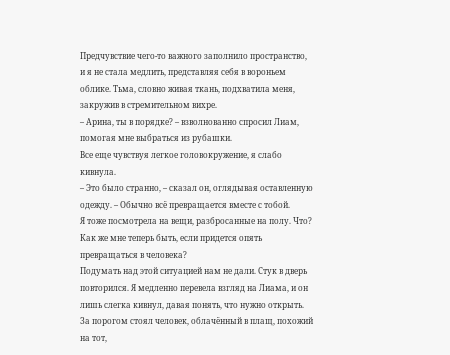Предчувствие чего-то важного заполнило пространство, и я не стала медлить, представляя себя в вороньем облике. Тьма, словно живая ткань, подхватила меня, закружив в стремительном вихре.
– Арина, ты в порядке? – взволнованно спросил Лиам, помогая мне выбраться из рубашки.
Все еще чувствуя легкое головокружение, я слабо кивнула.
– Это было странно, – сказал он, оглядывая оставленную одежду. – Обычно всё превращается вместе с тобой.
Я тоже посмотрела на вещи, разбросанные на полу. Что? Как же мне теперь быть, если придется опять превращаться в человека?
Подумать над этой ситуацией нам не дали. Стук в дверь повторился. Я медленно перевела взгляд на Лиама, и он лишь слегка кивнул, давая понять, что нужно открыть. За порогом стоял человек, облачённый в плащ, похожий на тот,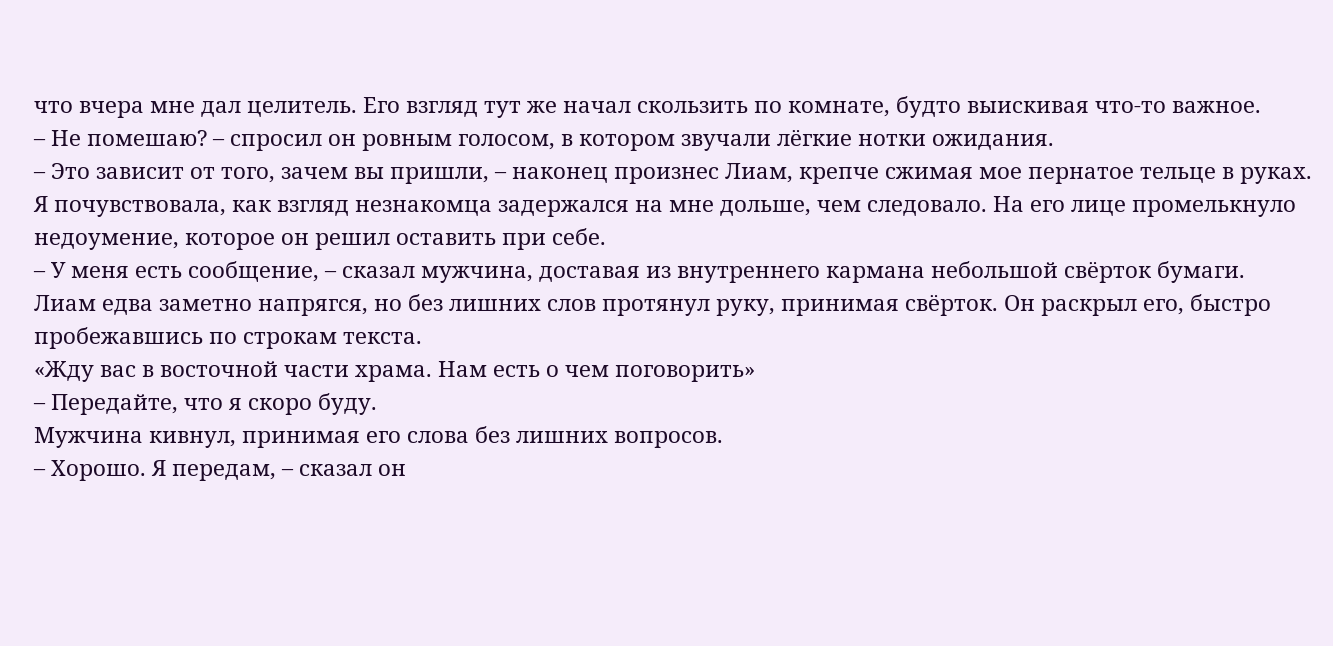что вчера мне дал целитель. Его взгляд тут же начал скользить по комнате, будто выискивая что-то важное.
– Не помешаю? – спросил он ровным голосом, в котором звучали лёгкие нотки ожидания.
– Это зависит от того, зачем вы пришли, – наконец произнес Лиам, крепче сжимая мое пернатое тельце в руках.
Я почувствовала, как взгляд незнакомца задержался на мне дольше, чем следовало. На его лице промелькнуло недоумение, которое он решил оставить при себе.
– У меня есть сообщение, – сказал мужчина, доставая из внутреннего кармана небольшой свёрток бумаги.
Лиам едва заметно напрягся, но без лишних слов протянул руку, принимая свёрток. Он раскрыл его, быстро пробежавшись по строкам текста.
«Жду вас в восточной части храма. Нам есть о чем поговорить»
– Передайте, что я скоро буду.
Мужчина кивнул, принимая его слова без лишних вопросов.
– Хорошо. Я передам, – сказал он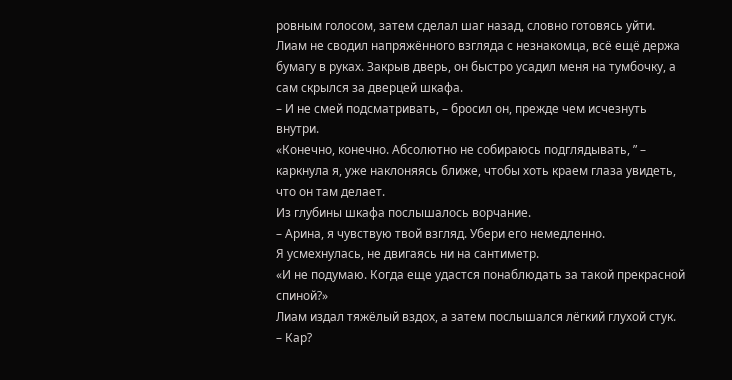ровным голосом, затем сделал шаг назад, словно готовясь уйти.
Лиам не сводил напряжённого взгляда с незнакомца, всё ещё держа бумагу в руках. Закрыв дверь, он быстро усадил меня на тумбочку, а сам скрылся за дверцей шкафа.
– И не смей подсматривать, – бросил он, прежде чем исчезнуть внутри.
«Конечно, конечно. Абсолютно не собираюсь подглядывать, ” – каркнула я, уже наклоняясь ближе, чтобы хоть краем глаза увидеть, что он там делает.
Из глубины шкафа послышалось ворчание.
– Арина, я чувствую твой взгляд. Убери его немедленно.
Я усмехнулась, не двигаясь ни на сантиметр.
«И не подумаю. Когда еще удастся понаблюдать за такой прекрасной спиной?»
Лиам издал тяжёлый вздох, а затем послышался лёгкий глухой стук.
– Кар?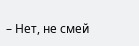– Нет, не смей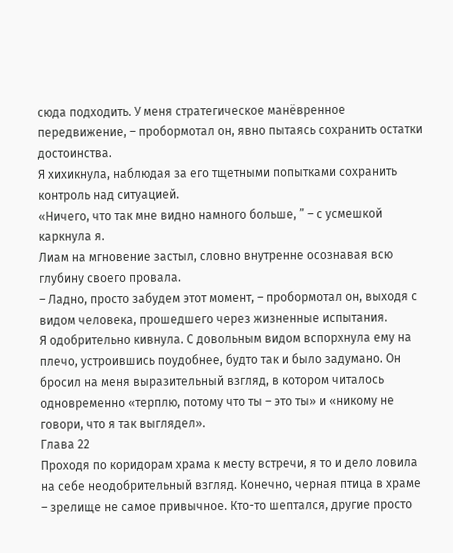сюда подходить. У меня стратегическое манёвренное передвижение, – пробормотал он, явно пытаясь сохранить остатки достоинства.
Я хихикнула, наблюдая за его тщетными попытками сохранить контроль над ситуацией.
«Ничего, что так мне видно намного больше, ” – с усмешкой каркнула я.
Лиам на мгновение застыл, словно внутренне осознавая всю глубину своего провала.
– Ладно, просто забудем этот момент, – пробормотал он, выходя с видом человека, прошедшего через жизненные испытания.
Я одобрительно кивнула. С довольным видом вспорхнула ему на плечо, устроившись поудобнее, будто так и было задумано. Он бросил на меня выразительный взгляд, в котором читалось одновременно «терплю, потому что ты – это ты» и «никому не говори, что я так выглядел».
Глава 22
Проходя по коридорам храма к месту встречи, я то и дело ловила на себе неодобрительный взгляд. Конечно, черная птица в храме – зрелище не самое привычное. Кто-то шептался, другие просто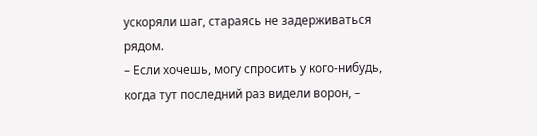ускоряли шаг, стараясь не задерживаться рядом.
– Если хочешь, могу спросить у кого-нибудь, когда тут последний раз видели ворон, –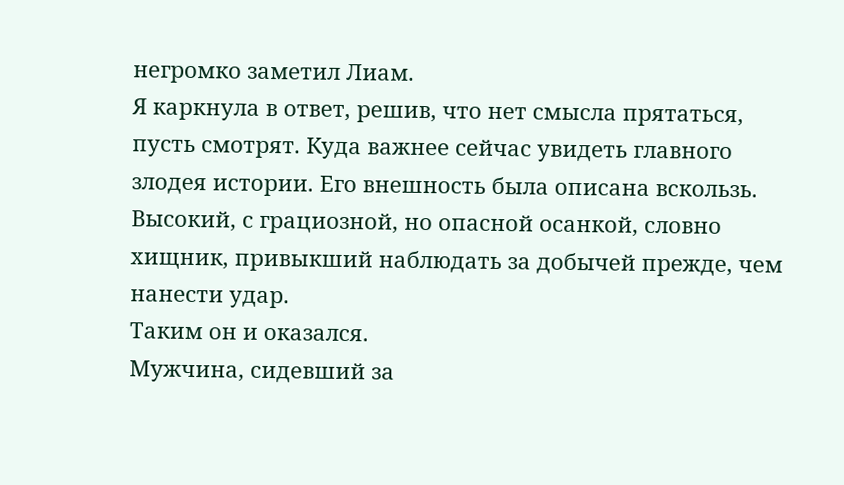негромко заметил Лиам.
Я каркнула в ответ, решив, что нет смысла прятаться, пусть смотрят. Куда важнее сейчас увидеть главного злодея истории. Его внешность была описана вскользь. Высокий, с грациозной, но опасной осанкой, словно хищник, привыкший наблюдать за добычей прежде, чем нанести удар.
Таким он и оказался.
Мужчина, сидевший за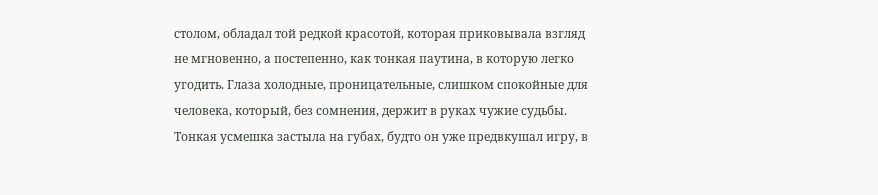столом, обладал той редкой красотой, которая приковывала взгляд не мгновенно, а постепенно, как тонкая паутина, в которую легко угодить. Глаза холодные, проницательные, слишком спокойные для человека, который, без сомнения, держит в руках чужие судьбы. Тонкая усмешка застыла на губах, будто он уже предвкушал игру, в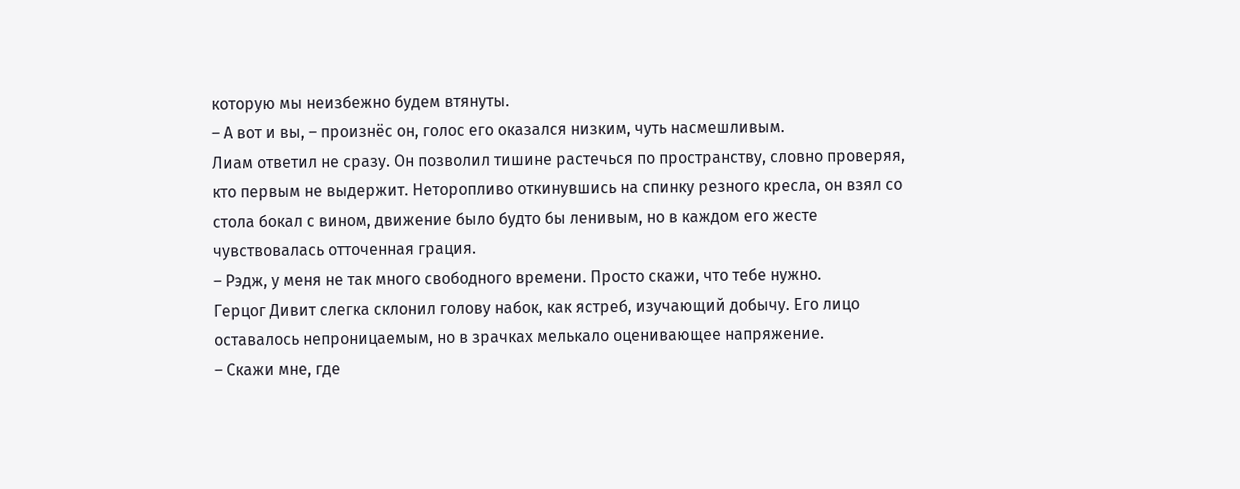которую мы неизбежно будем втянуты.
– А вот и вы, – произнёс он, голос его оказался низким, чуть насмешливым.
Лиам ответил не сразу. Он позволил тишине растечься по пространству, словно проверяя, кто первым не выдержит. Неторопливо откинувшись на спинку резного кресла, он взял со стола бокал с вином, движение было будто бы ленивым, но в каждом его жесте чувствовалась отточенная грация.
– Рэдж, у меня не так много свободного времени. Просто скажи, что тебе нужно.
Герцог Дивит слегка склонил голову набок, как ястреб, изучающий добычу. Его лицо оставалось непроницаемым, но в зрачках мелькало оценивающее напряжение.
– Скажи мне, где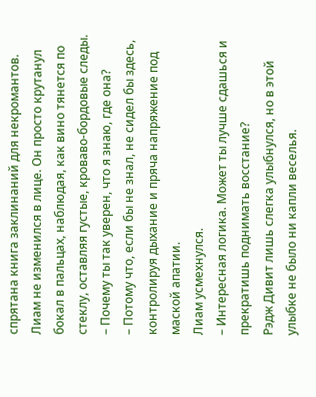спрятана книга заклинаний для некромантов.
Лиам не изменился в лице. Он просто крутанул бокал в пальцах, наблюдая, как вино тянется по стеклу, оставляя густые, кроваво-бордовые следы.
– Почему ты так уверен, что я знаю, где она?
– Потому что, если бы не знал, не сидел бы здесь, контролируя дыхание и пряча напряжение под маской апатии.
Лиам усмехнулся.
– Интересная логика. Может ты лучше сдашься и прекратишь поднимать восстание?
Рэдж Дивит лишь слегка улыбнулся, но в этой улыбке не было ни капли веселья.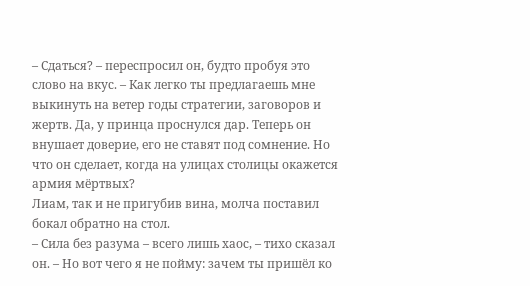– Сдаться? – переспросил он, будто пробуя это слово на вкус. – Как легко ты предлагаешь мне выкинуть на ветер годы стратегии, заговоров и жертв. Да, у принца проснулся дар. Теперь он внушает доверие, его не ставят под сомнение. Но что он сделает, когда на улицах столицы окажется армия мёртвых?
Лиам, так и не пригубив вина, молча поставил бокал обратно на стол.
– Сила без разума – всего лишь хаос, – тихо сказал он. – Но вот чего я не пойму: зачем ты пришёл ко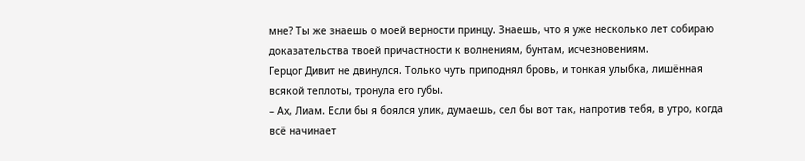мне? Ты же знаешь о моей верности принцу. Знаешь, что я уже несколько лет собираю доказательства твоей причастности к волнениям, бунтам, исчезновениям.
Герцог Дивит не двинулся. Только чуть приподнял бровь, и тонкая улыбка, лишённая всякой теплоты, тронула его губы.
– Ах, Лиам. Если бы я боялся улик, думаешь, сел бы вот так, напротив тебя, в утро, когда всё начинает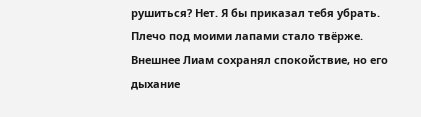рушиться? Нет. Я бы приказал тебя убрать.
Плечо под моими лапами стало твёрже. Внешнее Лиам сохранял спокойствие, но его дыхание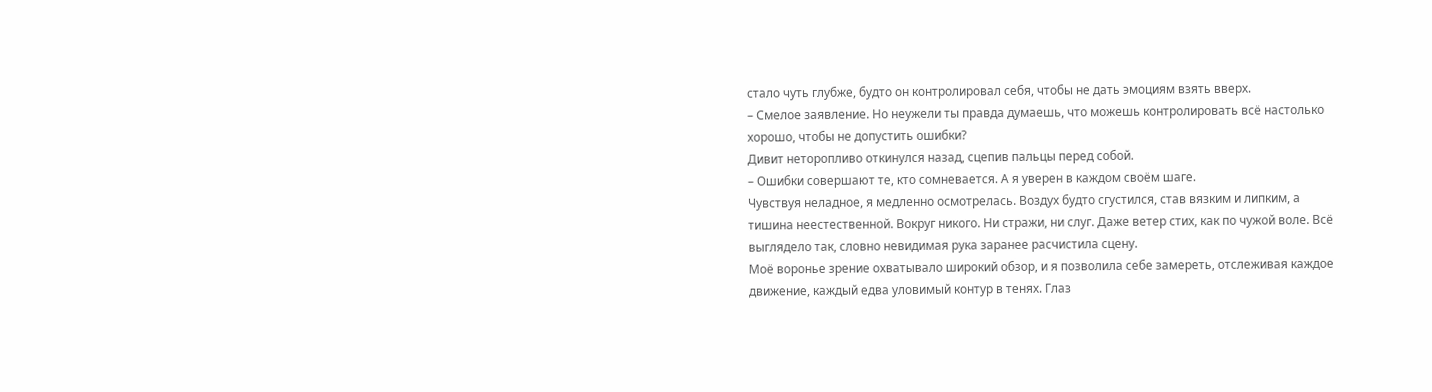стало чуть глубже, будто он контролировал себя, чтобы не дать эмоциям взять вверх.
– Смелое заявление. Но неужели ты правда думаешь, что можешь контролировать всё настолько хорошо, чтобы не допустить ошибки?
Дивит неторопливо откинулся назад, сцепив пальцы перед собой.
– Ошибки совершают те, кто сомневается. А я уверен в каждом своём шаге.
Чувствуя неладное, я медленно осмотрелась. Воздух будто сгустился, став вязким и липким, а тишина неестественной. Вокруг никого. Ни стражи, ни слуг. Даже ветер стих, как по чужой воле. Всё выглядело так, словно невидимая рука заранее расчистила сцену.
Моё воронье зрение охватывало широкий обзор, и я позволила себе замереть, отслеживая каждое движение, каждый едва уловимый контур в тенях. Глаз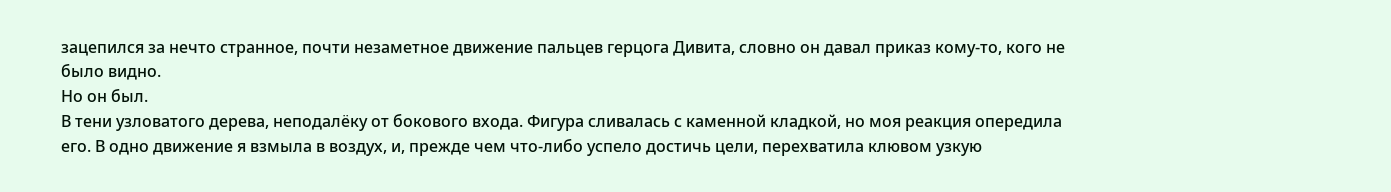зацепился за нечто странное, почти незаметное движение пальцев герцога Дивита, словно он давал приказ кому-то, кого не было видно.
Но он был.
В тени узловатого дерева, неподалёку от бокового входа. Фигура сливалась с каменной кладкой, но моя реакция опередила его. В одно движение я взмыла в воздух, и, прежде чем что-либо успело достичь цели, перехватила клювом узкую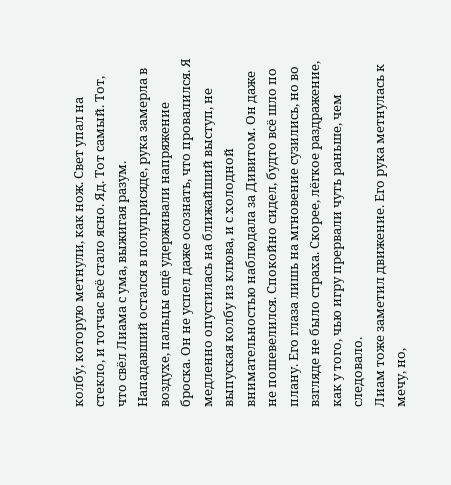колбу, которую метнули, как нож. Свет упал на стекло, и тотчас всё стало ясно. Яд. Тот самый. Тот, что свёл Лиама с ума, выжигая разум.
Нападавший остался в полуприсяде, рука замерла в воздухе, пальцы ещё удерживали напряжение броска. Он не успел даже осознать, что провалился. Я медленно опустилась на ближайший выступ, не выпуская колбу из клюва, и с холодной внимательностью наблюдала за Дивитом. Он даже не пошевелился. Спокойно сидел, будто всё шло по плану. Его глаза лишь на мгновение сузились, но во взгляде не было страха. Скорее, лёгкое раздражение, как у того, чью игру прервали чуть раньше, чем следовало.
Лиам тоже заметил движение. Его рука метнулась к мечу, но,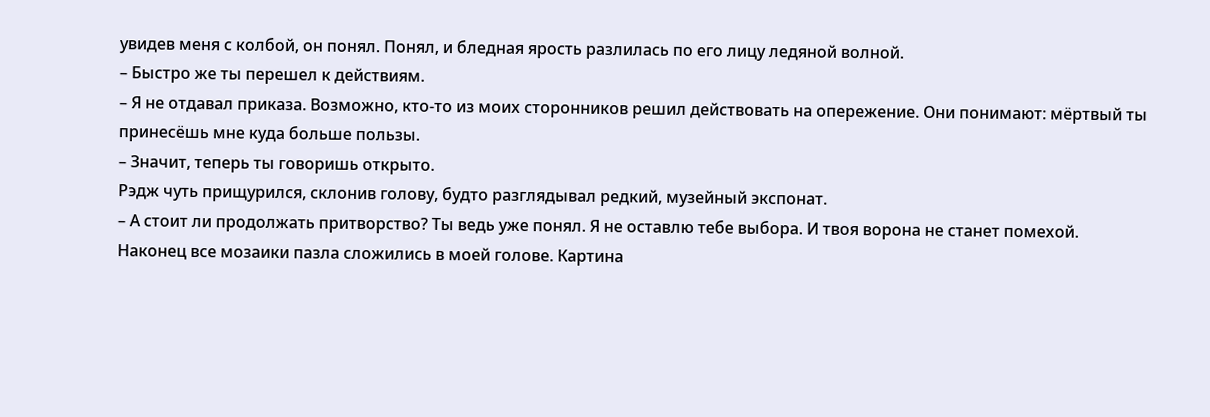увидев меня с колбой, он понял. Понял, и бледная ярость разлилась по его лицу ледяной волной.
– Быстро же ты перешел к действиям.
– Я не отдавал приказа. Возможно, кто-то из моих сторонников решил действовать на опережение. Они понимают: мёртвый ты принесёшь мне куда больше пользы.
– Значит, теперь ты говоришь открыто.
Рэдж чуть прищурился, склонив голову, будто разглядывал редкий, музейный экспонат.
– А стоит ли продолжать притворство? Ты ведь уже понял. Я не оставлю тебе выбора. И твоя ворона не станет помехой.
Наконец все мозаики пазла сложились в моей голове. Картина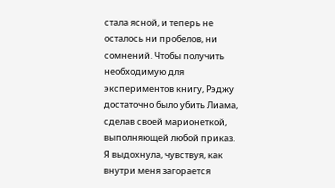стала ясной, и теперь не осталось ни пробелов, ни сомнений. Чтобы получить необходимую для экспериментов книгу, Рэджу достаточно было убить Лиама, сделав своей марионеткой, выполняющей любой приказ.
Я выдохнула, чувствуя, как внутри меня загорается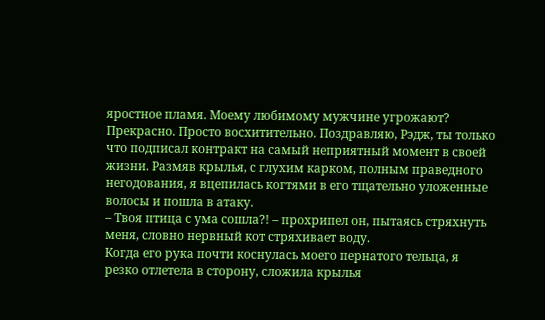яростное пламя. Моему любимому мужчине угрожают? Прекрасно. Просто восхитительно. Поздравляю, Рэдж, ты только что подписал контракт на самый неприятный момент в своей жизни. Размяв крылья, с глухим карком, полным праведного негодования, я вцепилась когтями в его тщательно уложенные волосы и пошла в атаку.
– Твоя птица с ума сошла?! – прохрипел он, пытаясь стряхнуть меня, словно нервный кот стряхивает воду.
Когда его рука почти коснулась моего пернатого тельца, я резко отлетела в сторону, сложила крылья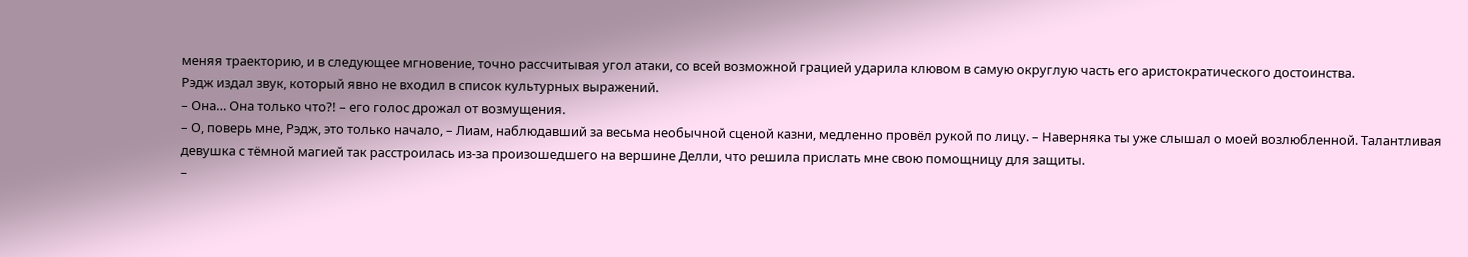меняя траекторию, и в следующее мгновение, точно рассчитывая угол атаки, со всей возможной грацией ударила клювом в самую округлую часть его аристократического достоинства.
Рэдж издал звук, который явно не входил в список культурных выражений.
– Она… Она только что?! – его голос дрожал от возмущения.
– О, поверь мне, Рэдж, это только начало, – Лиам, наблюдавший за весьма необычной сценой казни, медленно провёл рукой по лицу. – Наверняка ты уже слышал о моей возлюбленной. Талантливая девушка с тёмной магией так расстроилась из-за произошедшего на вершине Делли, что решила прислать мне свою помощницу для защиты.
–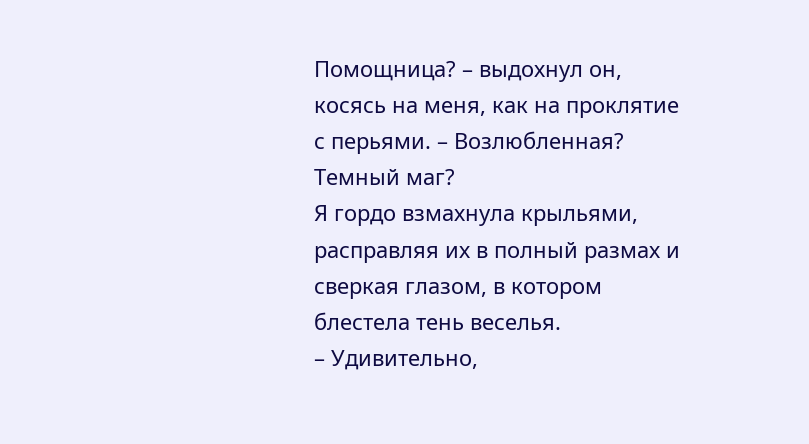Помощница? – выдохнул он, косясь на меня, как на проклятие с перьями. – Возлюбленная? Темный маг?
Я гордо взмахнула крыльями, расправляя их в полный размах и сверкая глазом, в котором блестела тень веселья.
– Удивительно,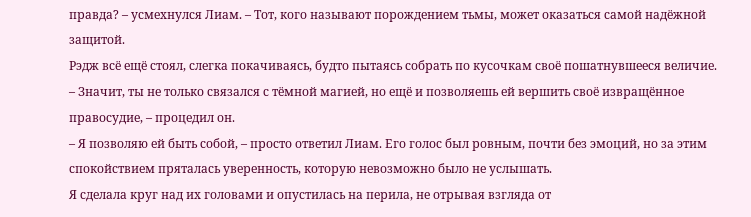правда? – усмехнулся Лиам. – Тот, кого называют порождением тьмы, может оказаться самой надёжной защитой.
Рэдж всё ещё стоял, слегка покачиваясь, будто пытаясь собрать по кусочкам своё пошатнувшееся величие.
– Значит, ты не только связался с тёмной магией, но ещё и позволяешь ей вершить своё извращённое правосудие, – процедил он.
– Я позволяю ей быть собой, – просто ответил Лиам. Его голос был ровным, почти без эмоций, но за этим спокойствием пряталась уверенность, которую невозможно было не услышать.
Я сделала круг над их головами и опустилась на перила, не отрывая взгляда от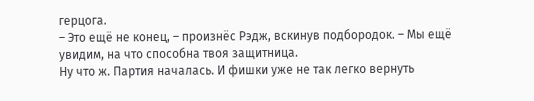герцога.
– Это ещё не конец, – произнёс Рэдж, вскинув подбородок. – Мы ещё увидим, на что способна твоя защитница.
Ну что ж. Партия началась. И фишки уже не так легко вернуть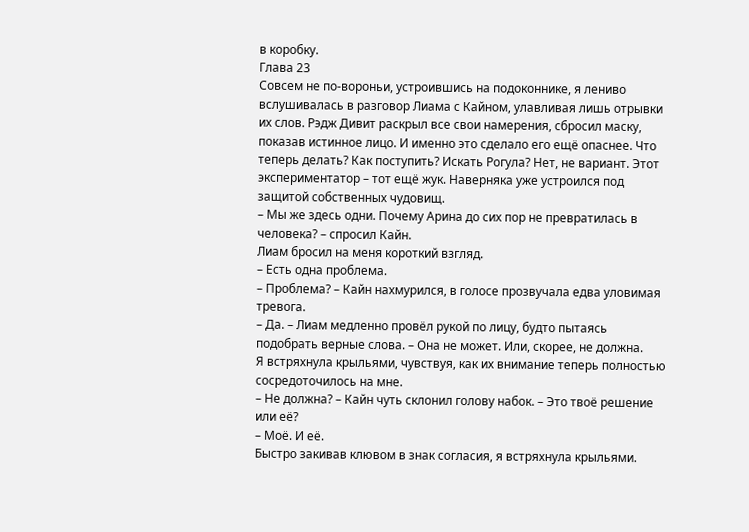в коробку.
Глава 23
Совсем не по-вороньи, устроившись на подоконнике, я лениво вслушивалась в разговор Лиама с Кайном, улавливая лишь отрывки их слов. Рэдж Дивит раскрыл все свои намерения, сбросил маску, показав истинное лицо. И именно это сделало его ещё опаснее. Что теперь делать? Как поступить? Искать Рогула? Нет, не вариант. Этот экспериментатор – тот ещё жук. Наверняка уже устроился под защитой собственных чудовищ.
– Мы же здесь одни. Почему Арина до сих пор не превратилась в человека? – спросил Кайн.
Лиам бросил на меня короткий взгляд.
– Есть одна проблема.
– Проблема? – Кайн нахмурился, в голосе прозвучала едва уловимая тревога.
– Да. – Лиам медленно провёл рукой по лицу, будто пытаясь подобрать верные слова. – Она не может. Или, скорее, не должна.
Я встряхнула крыльями, чувствуя, как их внимание теперь полностью сосредоточилось на мне.
– Не должна? – Кайн чуть склонил голову набок. – Это твоё решение или её?
– Моё. И её.
Быстро закивав клювом в знак согласия, я встряхнула крыльями.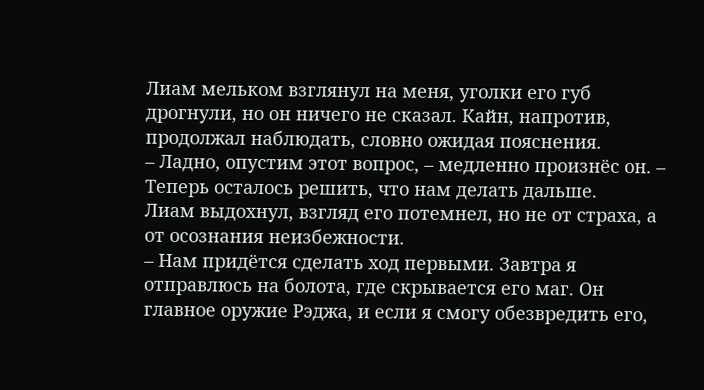Лиам мельком взглянул на меня, уголки его губ дрогнули, но он ничего не сказал. Кайн, напротив, продолжал наблюдать, словно ожидая пояснения.
– Ладно, опустим этот вопрос, – медленно произнёс он. – Теперь осталось решить, что нам делать дальше.
Лиам выдохнул, взгляд его потемнел, но не от страха, а от осознания неизбежности.
– Нам придётся сделать ход первыми. Завтра я отправлюсь на болота, где скрывается его маг. Он главное оружие Рэджа, и если я смогу обезвредить его,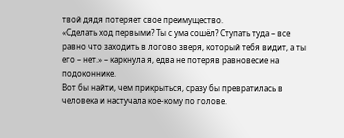твой дядя потеряет свое преимущество.
«Сделать ход первыми? Ты с ума сошёл? Ступать туда – все равно что заходить в логово зверя, который тебя видит, а ты его – нет.» – каркнула я, едва не потеряв равновесие на подоконнике.
Вот бы найти, чем прикрыться, сразу бы превратилась в человека и настучала кое-кому по голове.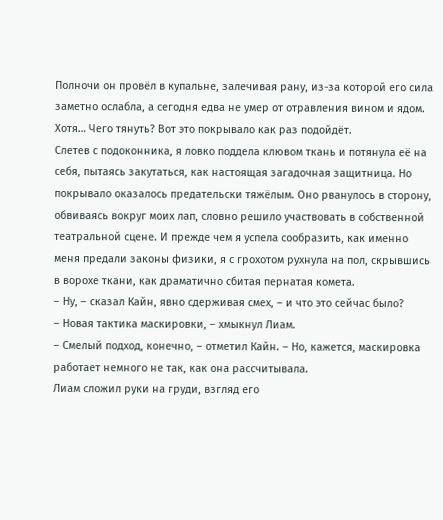Полночи он провёл в купальне, залечивая рану, из-за которой его сила заметно ослабла, а сегодня едва не умер от отравления вином и ядом.
Хотя… Чего тянуть? Вот это покрывало как раз подойдёт.
Слетев с подоконника, я ловко поддела клювом ткань и потянула её на себя, пытаясь закутаться, как настоящая загадочная защитница. Но покрывало оказалось предательски тяжёлым. Оно рванулось в сторону, обвиваясь вокруг моих лап, словно решило участвовать в собственной театральной сцене. И прежде чем я успела сообразить, как именно меня предали законы физики, я с грохотом рухнула на пол, скрывшись в ворохе ткани, как драматично сбитая пернатая комета.
– Ну, – сказал Кайн, явно сдерживая смех, – и что это сейчас было?
– Новая тактика маскировки, – хмыкнул Лиам.
– Смелый подход, конечно, – отметил Кайн. – Но, кажется, маскировка работает немного не так, как она рассчитывала.
Лиам сложил руки на груди, взгляд его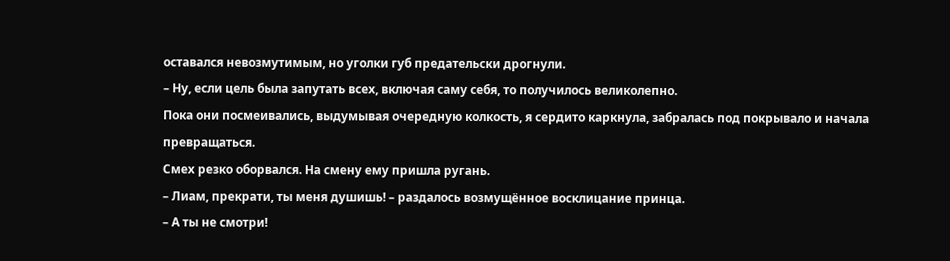оставался невозмутимым, но уголки губ предательски дрогнули.
– Ну, если цель была запутать всех, включая саму себя, то получилось великолепно.
Пока они посмеивались, выдумывая очередную колкость, я сердито каркнула, забралась под покрывало и начала превращаться.
Смех резко оборвался. На смену ему пришла ругань.
– Лиам, прекрати, ты меня душишь! – раздалось возмущённое восклицание принца.
– А ты не смотри!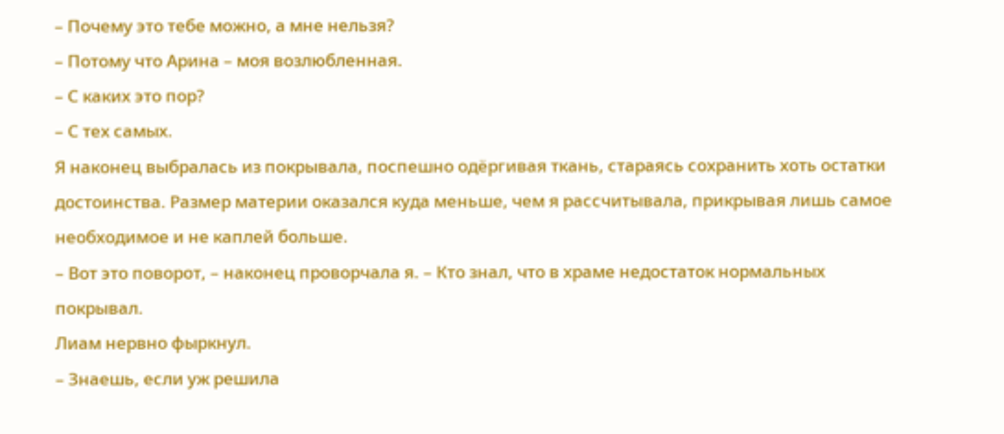– Почему это тебе можно, а мне нельзя?
– Потому что Арина – моя возлюбленная.
– С каких это пор?
– С тех самых.
Я наконец выбралась из покрывала, поспешно одёргивая ткань, стараясь сохранить хоть остатки достоинства. Размер материи оказался куда меньше, чем я рассчитывала, прикрывая лишь самое необходимое и не каплей больше.
– Вот это поворот, – наконец проворчала я. – Кто знал, что в храме недостаток нормальных покрывал.
Лиам нервно фыркнул.
– Знаешь, если уж решила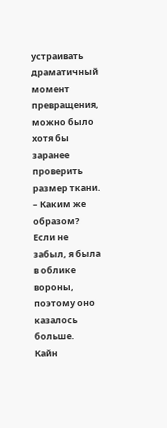устраивать драматичный момент превращения, можно было хотя бы заранее проверить размер ткани.
– Каким же образом? Если не забыл, я была в облике вороны, поэтому оно казалось больше.
Кайн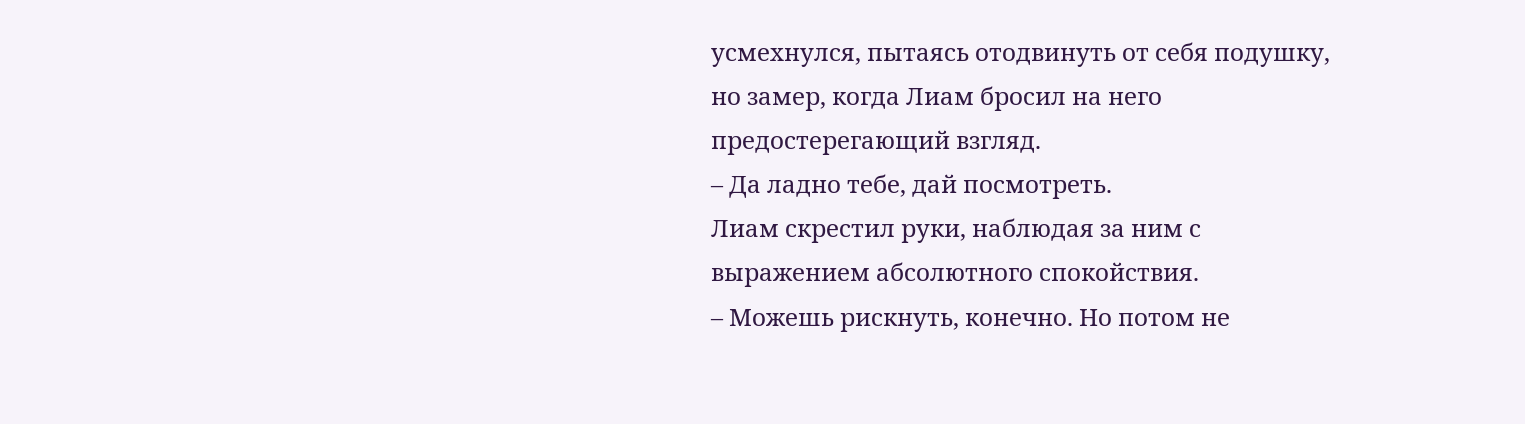усмехнулся, пытаясь отодвинуть от себя подушку, но замер, когда Лиам бросил на него предостерегающий взгляд.
– Да ладно тебе, дай посмотреть.
Лиам скрестил руки, наблюдая за ним с выражением абсолютного спокойствия.
– Можешь рискнуть, конечно. Но потом не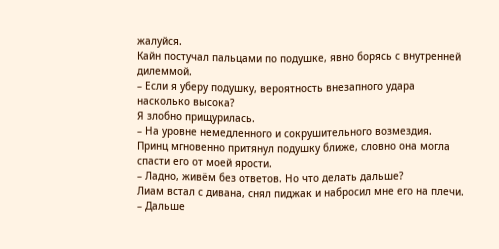жалуйся.
Кайн постучал пальцами по подушке, явно борясь с внутренней дилеммой.
– Если я уберу подушку, вероятность внезапного удара насколько высока?
Я злобно прищурилась.
– На уровне немедленного и сокрушительного возмездия.
Принц мгновенно притянул подушку ближе, словно она могла спасти его от моей ярости.
– Ладно, живём без ответов. Но что делать дальше?
Лиам встал с дивана, снял пиджак и набросил мне его на плечи.
– Дальше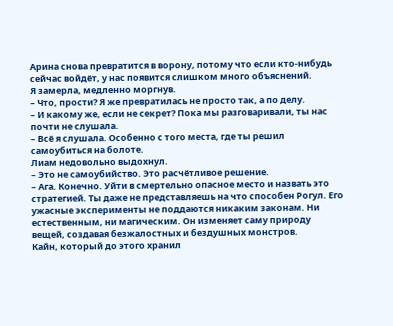Арина снова превратится в ворону, потому что если кто-нибудь сейчас войдёт, у нас появится слишком много объяснений.
Я замерла, медленно моргнув.
– Что, прости? Я же превратилась не просто так, а по делу.
– И какому же, если не секрет? Пока мы разговаривали, ты нас почти не слушала.
– Всё я слушала. Особенно с того места, где ты решил самоубиться на болоте.
Лиам недовольно выдохнул.
– Это не самоубийство. Это расчётливое решение.
– Ага. Конечно. Уйти в смертельно опасное место и назвать это стратегией. Ты даже не представляешь на что способен Рогул. Его ужасные эксперименты не поддаются никаким законам. Ни естественным, ни магическим. Он изменяет саму природу вещей, создавая безжалостных и бездушных монстров.
Кайн, который до этого хранил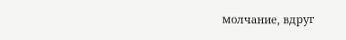молчание, вдруг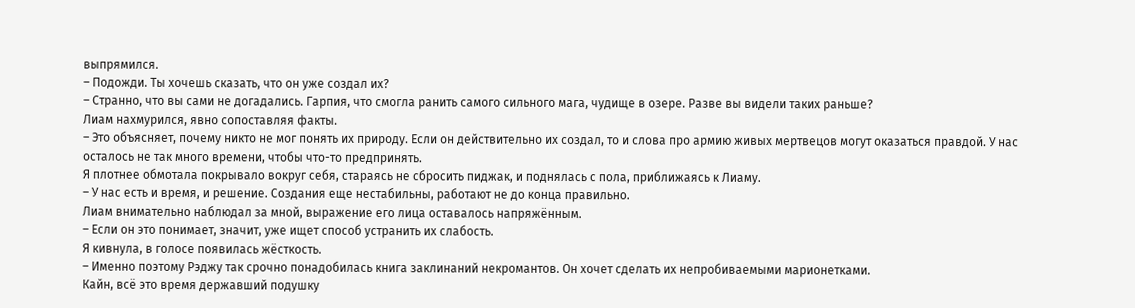выпрямился.
– Подожди. Ты хочешь сказать, что он уже создал их?
– Странно, что вы сами не догадались. Гарпия, что смогла ранить самого сильного мага, чудище в озере. Разве вы видели таких раньше?
Лиам нахмурился, явно сопоставляя факты.
– Это объясняет, почему никто не мог понять их природу. Если он действительно их создал, то и слова про армию живых мертвецов могут оказаться правдой. У нас осталось не так много времени, чтобы что-то предпринять.
Я плотнее обмотала покрывало вокруг себя, стараясь не сбросить пиджак, и поднялась с пола, приближаясь к Лиаму.
– У нас есть и время, и решение. Создания еще нестабильны, работают не до конца правильно.
Лиам внимательно наблюдал за мной, выражение его лица оставалось напряжённым.
– Если он это понимает, значит, уже ищет способ устранить их слабость.
Я кивнула, в голосе появилась жёсткость.
– Именно поэтому Рэджу так срочно понадобилась книга заклинаний некромантов. Он хочет сделать их непробиваемыми марионетками.
Кайн, всё это время державший подушку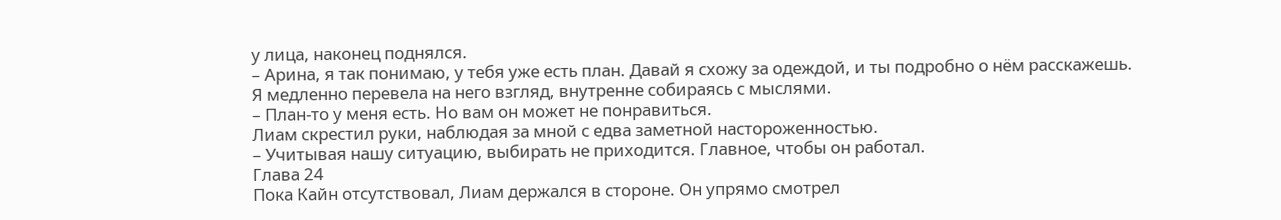у лица, наконец поднялся.
– Арина, я так понимаю, у тебя уже есть план. Давай я схожу за одеждой, и ты подробно о нём расскажешь.
Я медленно перевела на него взгляд, внутренне собираясь с мыслями.
– План-то у меня есть. Но вам он может не понравиться.
Лиам скрестил руки, наблюдая за мной с едва заметной настороженностью.
– Учитывая нашу ситуацию, выбирать не приходится. Главное, чтобы он работал.
Глава 24
Пока Кайн отсутствовал, Лиам держался в стороне. Он упрямо смотрел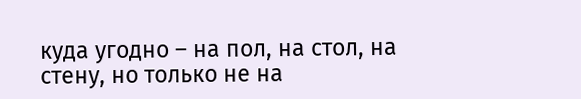куда угодно – на пол, на стол, на стену, но только не на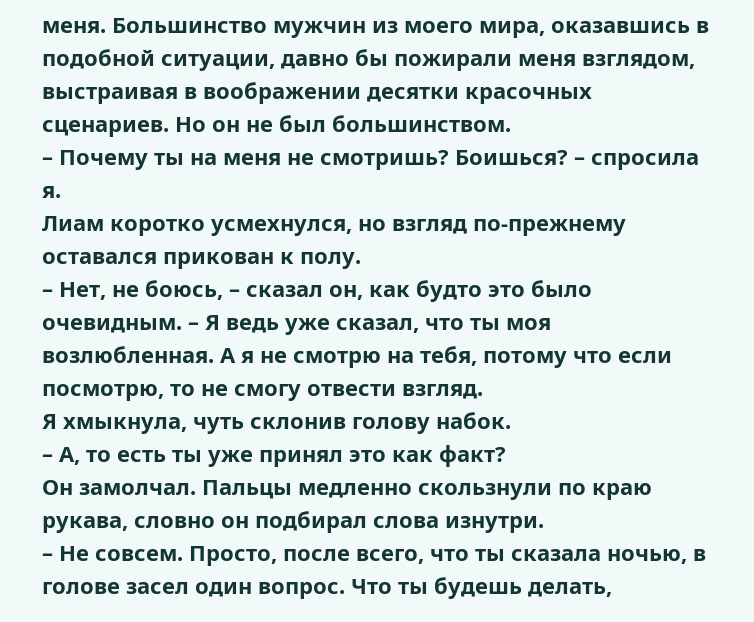меня. Большинство мужчин из моего мира, оказавшись в подобной ситуации, давно бы пожирали меня взглядом, выстраивая в воображении десятки красочных сценариев. Но он не был большинством.
– Почему ты на меня не смотришь? Боишься? – спросила я.
Лиам коротко усмехнулся, но взгляд по-прежнему оставался прикован к полу.
– Нет, не боюсь, – сказал он, как будто это было очевидным. – Я ведь уже сказал, что ты моя возлюбленная. А я не смотрю на тебя, потому что если посмотрю, то не смогу отвести взгляд.
Я хмыкнула, чуть склонив голову набок.
– А, то есть ты уже принял это как факт?
Он замолчал. Пальцы медленно скользнули по краю рукава, словно он подбирал слова изнутри.
– Не совсем. Просто, после всего, что ты сказала ночью, в голове засел один вопрос. Что ты будешь делать,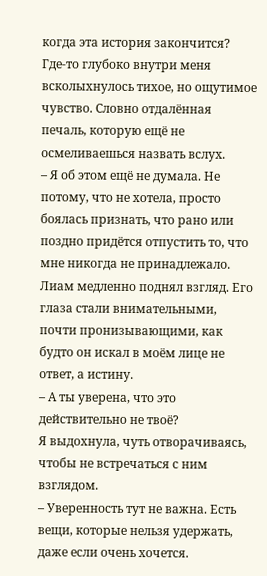когда эта история закончится?
Где-то глубоко внутри меня всколыхнулось тихое, но ощутимое чувство. Словно отдалённая печаль, которую ещё не осмеливаешься назвать вслух.
– Я об этом ещё не думала. Не потому, что не хотела, просто боялась признать, что рано или поздно придётся отпустить то, что мне никогда не принадлежало.
Лиам медленно поднял взгляд. Его глаза стали внимательными, почти пронизывающими, как будто он искал в моём лице не ответ, а истину.
– А ты уверена, что это действительно не твоё?
Я выдохнула, чуть отворачиваясь, чтобы не встречаться с ним взглядом.
– Уверенность тут не важна. Есть вещи, которые нельзя удержать, даже если очень хочется.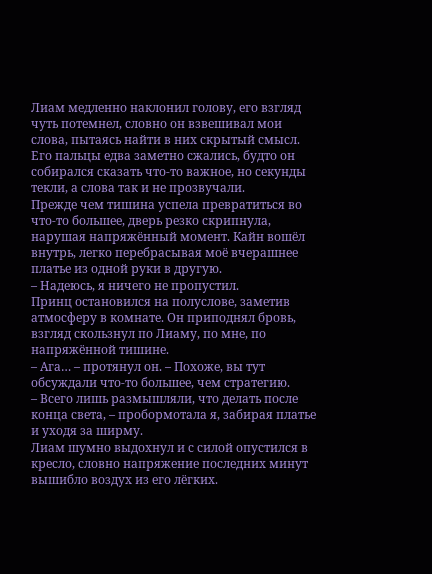Лиам медленно наклонил голову, его взгляд чуть потемнел, словно он взвешивал мои слова, пытаясь найти в них скрытый смысл. Его пальцы едва заметно сжались, будто он собирался сказать что-то важное, но секунды текли, а слова так и не прозвучали.
Прежде чем тишина успела превратиться во что-то большее, дверь резко скрипнула, нарушая напряжённый момент. Кайн вошёл внутрь, легко перебрасывая моё вчерашнее платье из одной руки в другую.
– Надеюсь, я ничего не пропустил.
Принц остановился на полуслове, заметив атмосферу в комнате. Он приподнял бровь, взгляд скользнул по Лиаму, по мне, по напряжённой тишине.
– Ага… – протянул он. – Похоже, вы тут обсуждали что-то большее, чем стратегию.
– Всего лишь размышляли, что делать после конца света, – пробормотала я, забирая платье и уходя за ширму.
Лиам шумно выдохнул и с силой опустился в кресло, словно напряжение последних минут вышибло воздух из его лёгких.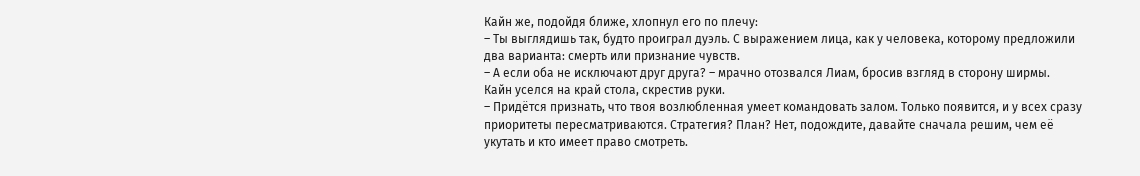Кайн же, подойдя ближе, хлопнул его по плечу:
– Ты выглядишь так, будто проиграл дуэль. С выражением лица, как у человека, которому предложили два варианта: смерть или признание чувств.
– А если оба не исключают друг друга? – мрачно отозвался Лиам, бросив взгляд в сторону ширмы.
Кайн уселся на край стола, скрестив руки.
– Придётся признать, что твоя возлюбленная умеет командовать залом. Только появится, и у всех сразу приоритеты пересматриваются. Стратегия? План? Нет, подождите, давайте сначала решим, чем её укутать и кто имеет право смотреть.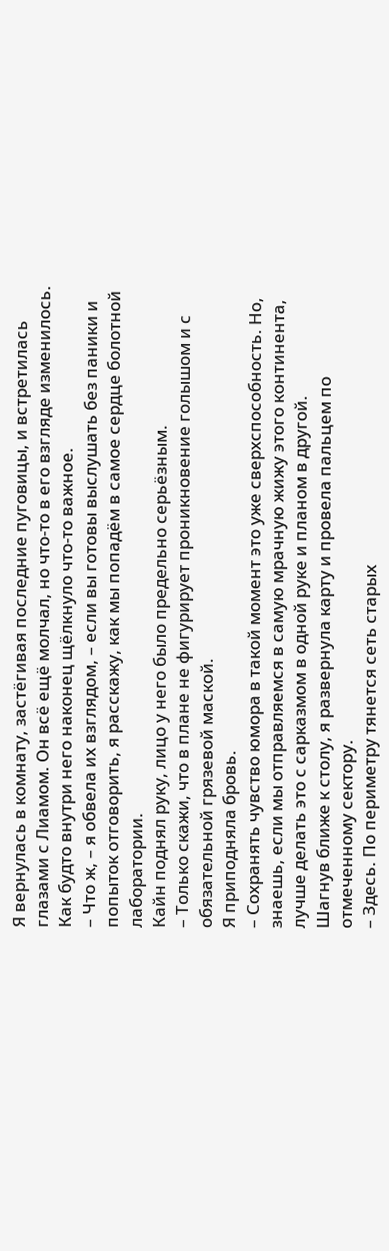Я вернулась в комнату, застёгивая последние пуговицы, и встретилась глазами с Лиамом. Он всё ещё молчал, но что-то в его взгляде изменилось. Как будто внутри него наконец щёлкнуло что-то важное.
– Что ж, – я обвела их взглядом, – если вы готовы выслушать без паники и попыток отговорить, я расскажу, как мы попадём в самое сердце болотной лаборатории.
Кайн поднял руку, лицо у него было предельно серьёзным.
– Только скажи, что в плане не фигурирует проникновение голышом и с обязательной грязевой маской.
Я приподняла бровь.
– Сохранять чувство юмора в такой момент это уже сверхспособность. Но, знаешь, если мы отправляемся в самую мрачную жижу этого континента, лучше делать это с сарказмом в одной руке и планом в другой.
Шагнув ближе к столу, я развернула карту и провела пальцем по отмеченному сектору.
– Здесь. По периметру тянется сеть старых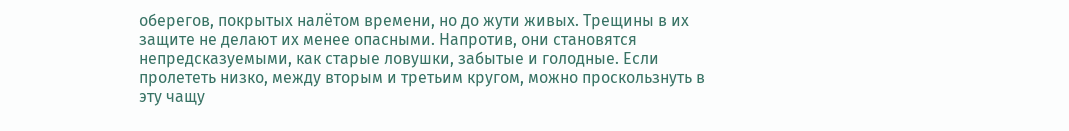оберегов, покрытых налётом времени, но до жути живых. Трещины в их защите не делают их менее опасными. Напротив, они становятся непредсказуемыми, как старые ловушки, забытые и голодные. Если пролететь низко, между вторым и третьим кругом, можно проскользнуть в эту чащу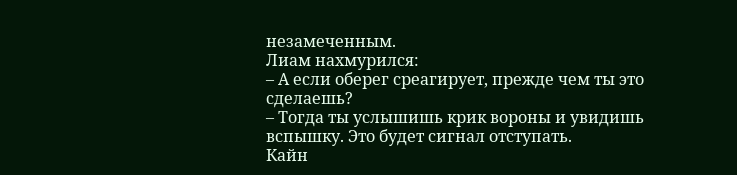незамеченным.
Лиам нахмурился:
– А если оберег среагирует, прежде чем ты это сделаешь?
– Тогда ты услышишь крик вороны и увидишь вспышку. Это будет сигнал отступать.
Кайн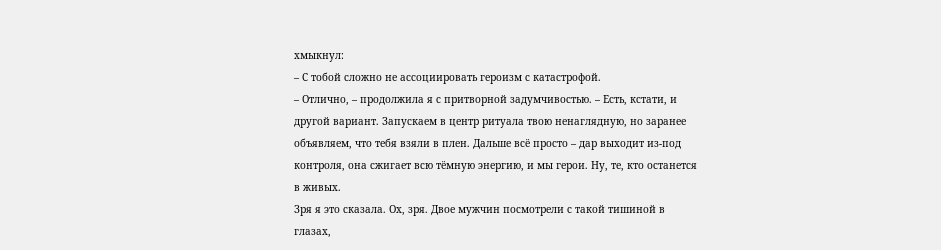хмыкнул:
– С тобой сложно не ассоциировать героизм с катастрофой.
– Отлично, – продолжила я с притворной задумчивостью. – Есть, кстати, и другой вариант. Запускаем в центр ритуала твою ненаглядную, но заранее объявляем, что тебя взяли в плен. Дальше всё просто – дар выходит из-под контроля, она сжигает всю тёмную энергию, и мы герои. Ну, те, кто останется в живых.
Зря я это сказала. Ох, зря. Двое мужчин посмотрели с такой тишиной в глазах,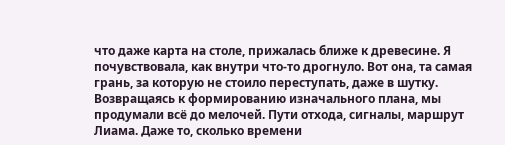что даже карта на столе, прижалась ближе к древесине. Я почувствовала, как внутри что-то дрогнуло. Вот она, та самая грань, за которую не стоило переступать, даже в шутку.
Возвращаясь к формированию изначального плана, мы продумали всё до мелочей. Пути отхода, сигналы, маршрут Лиама. Даже то, сколько времени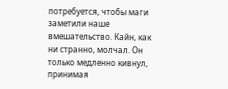потребуется, чтобы маги заметили наше вмешательство. Кайн, как ни странно, молчал. Он только медленно кивнул, принимая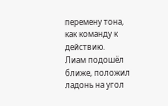перемену тона, как команду к действию.
Лиам подошёл ближе, положил ладонь на угол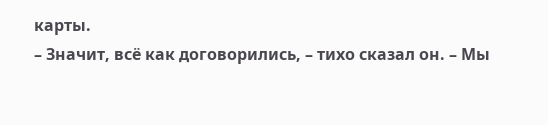карты.
– Значит, всё как договорились, – тихо сказал он. – Мы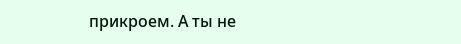прикроем. А ты не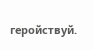геройствуй.